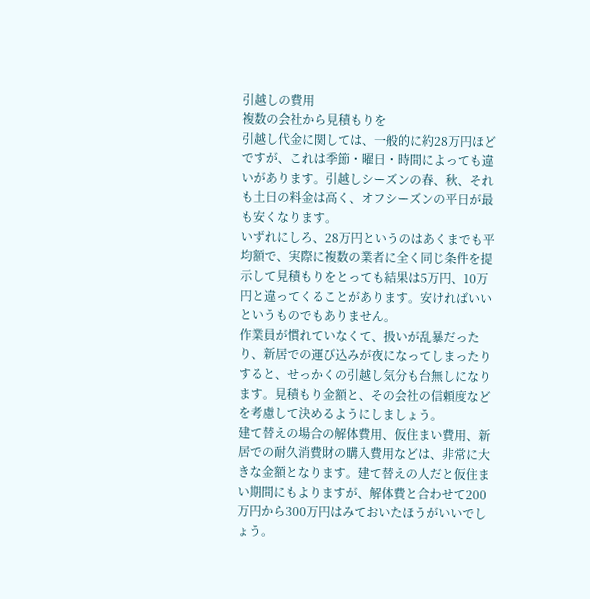引越しの費用
複数の会社から見積もりを
引越し代金に関しては、一般的に約28万円ほどですが、これは季節・曜日・時間によっても違いがあります。引越しシーズンの春、秋、それも土日の料金は高く、オフシーズンの平日が最も安くなります。
いずれにしろ、28万円というのはあくまでも平均額で、実際に複数の業者に全く同じ条件を提示して見積もりをとっても結果は5万円、10万円と違ってくることがあります。安ければいいというものでもありません。
作業員が慣れていなくて、扱いが乱暴だったり、新居での運び込みが夜になってしまったりすると、せっかくの引越し気分も台無しになります。見積もり金額と、その会社の信頼度などを考慮して決めるようにしましょう。
建て替えの場合の解体費用、仮住まい費用、新居での耐久消費財の購入費用などは、非常に大きな金額となります。建て替えの人だと仮住まい期間にもよりますが、解体費と合わせて200万円から300万円はみておいたほうがいいでしょう。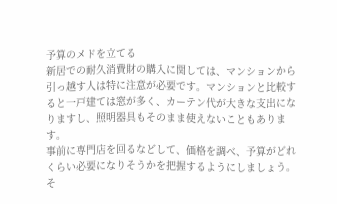予算のメドを立てる
新居での耐久消費財の購入に関しては、マンションから引っ越す人は特に注意が必要です。マンションと比較すると一戸建ては窓が多く、カーテン代が大きな支出になりますし、照明器具もそのまま使えないこともあります。
事前に専門店を回るなどして、価格を調べ、予算がどれくらい必要になりそうかを把握するようにしましょう。
そ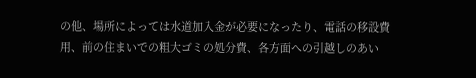の他、場所によっては水道加入金が必要になったり、電話の移設費用、前の住まいでの粗大ゴミの処分費、各方面への引越しのあい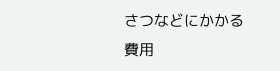さつなどにかかる費用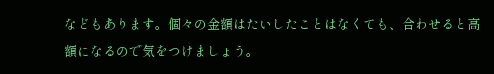などもあります。個々の金額はたいしたことはなくても、合わせると高額になるので気をつけましょう。